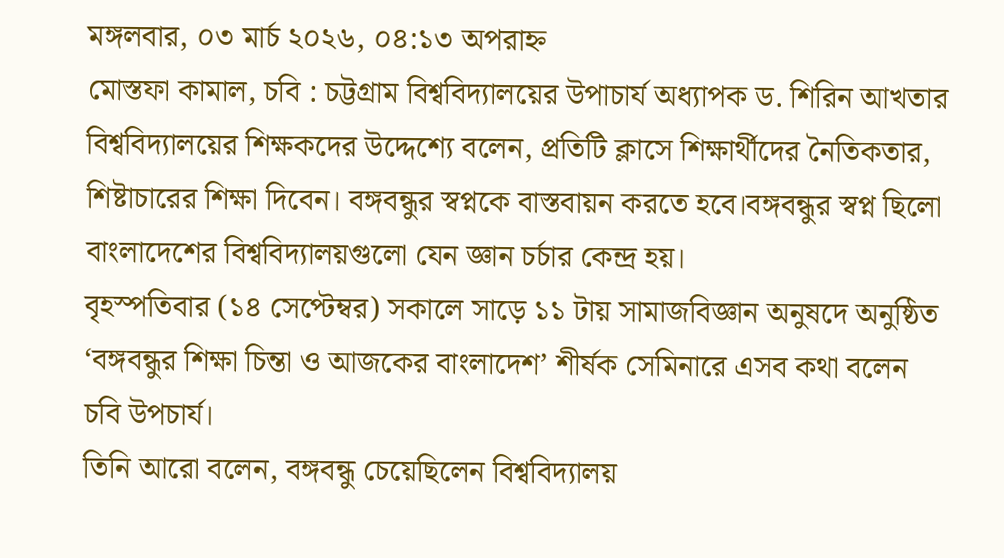মঙ্গলবার, ০৩ মার্চ ২০২৬, ০৪:১৩ অপরাহ্ন
মোস্তফা কামাল, চবি : চট্টগ্রাম বিশ্ববিদ্যালয়ের উপাচার্য অধ্যাপক ড. শিরিন আখতার বিশ্ববিদ্যালয়ের শিক্ষকদের উদ্দেশ্যে বলেন, প্রতিটি ক্লাসে শিক্ষার্থীদের নৈতিকতার, শিষ্টাচারের শিক্ষা দিবেন। বঙ্গবন্ধুর স্বপ্নকে বাস্তবায়ন করতে হবে।বঙ্গবন্ধুর স্বপ্ন ছিলো বাংলাদেশের বিশ্ববিদ্যালয়গুলো যেন জ্ঞান চর্চার কেন্দ্র হয়।
বৃহস্পতিবার (১৪ সেপ্টেম্বর) সকালে সাড়ে ১১ টায় সামাজবিজ্ঞান অনুষদে অনুষ্ঠিত ‘বঙ্গবন্ধুর শিক্ষা চিন্তা ও আজকের বাংলাদেশ’ শীর্ষক সেমিনারে এসব কথা বলেন চবি উপচার্য।
তিনি আরো বলেন, বঙ্গবন্ধু চেয়েছিলেন বিশ্ববিদ্যালয়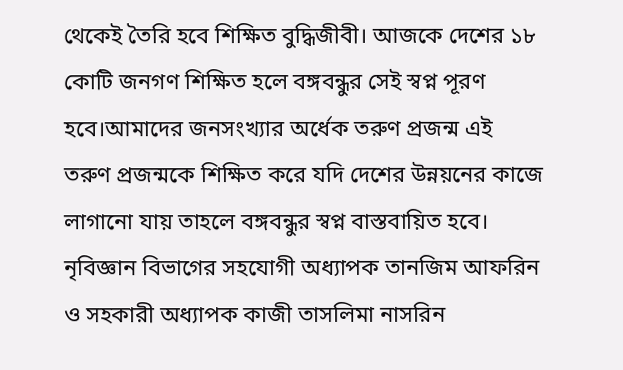থেকেই তৈরি হবে শিক্ষিত বুদ্ধিজীবী। আজকে দেশের ১৮ কোটি জনগণ শিক্ষিত হলে বঙ্গবন্ধুর সেই স্বপ্ন পূরণ হবে।আমাদের জনসংখ্যার অর্ধেক তরুণ প্রজন্ম এই তরুণ প্রজন্মকে শিক্ষিত করে যদি দেশের উন্নয়নের কাজে লাগানো যায় তাহলে বঙ্গবন্ধুর স্বপ্ন বাস্তবায়িত হবে।
নৃবিজ্ঞান বিভাগের সহযোগী অধ্যাপক তানজিম আফরিন ও সহকারী অধ্যাপক কাজী তাসলিমা নাসরিন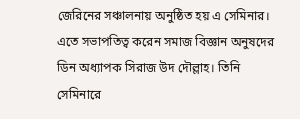জেরিনের সঞ্চালনায় অনুষ্ঠিত হয় এ সেমিনার। এতে সভাপতিত্ব করেন সমাজ বিজ্ঞান অনুষদের ডিন অধ্যাপক সিরাজ উদ দৌল্লাহ। তিনি সেমিনারে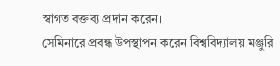স্বাগত বক্তব্য প্রদান করেন।
সেমিনারে প্রবন্ধ উপস্থাপন করেন বিশ্ববিদ্যালয় মঞ্জুরি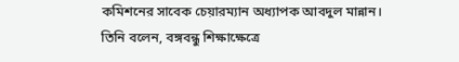কমিশনের সাবেক চেয়ারম্যান অধ্যাপক আবদুল মান্নান। তিনি বলেন, বঙ্গবন্ধু শিক্ষাক্ষেত্রে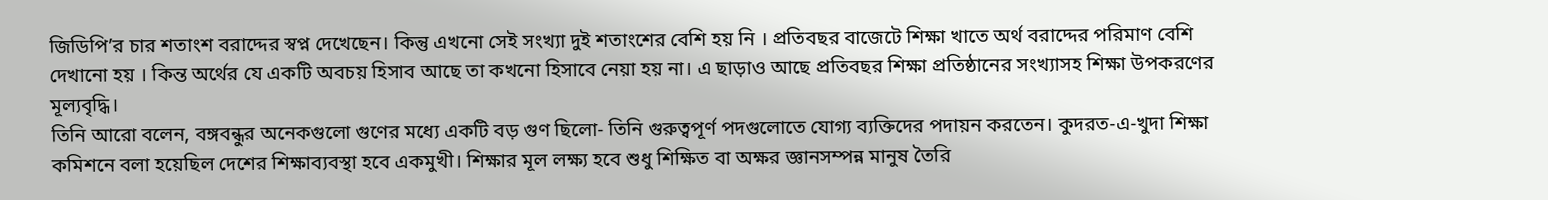জিডিপি’র চার শতাংশ বরাদ্দের স্বপ্ন দেখেছেন। কিন্তু এখনো সেই সংখ্যা দুই শতাংশের বেশি হয় নি । প্রতিবছর বাজেটে শিক্ষা খাতে অর্থ বরাদ্দের পরিমাণ বেশি দেখানো হয় । কিন্ত অর্থের যে একটি অবচয় হিসাব আছে তা কখনো হিসাবে নেয়া হয় না। এ ছাড়াও আছে প্রতিবছর শিক্ষা প্রতিষ্ঠানের সংখ্যাসহ শিক্ষা উপকরণের মূল্যবৃদ্ধি।
তিনি আরো বলেন, বঙ্গবন্ধুর অনেকগুলো গুণের মধ্যে একটি বড় গুণ ছিলো- তিনি গুরুত্বপূর্ণ পদগুলোতে যোগ্য ব্যক্তিদের পদায়ন করতেন। কুদরত-এ-খুদা শিক্ষা কমিশনে বলা হয়েছিল দেশের শিক্ষাব্যবস্থা হবে একমুখী। শিক্ষার মূল লক্ষ্য হবে শুধু শিক্ষিত বা অক্ষর জ্ঞানসম্পন্ন মানুষ তৈরি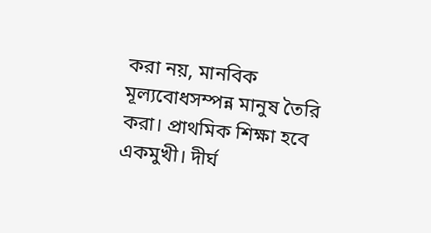করা নয়, মানবিক মূল্যবোধসম্পন্ন মানুষ তৈরি করা। প্রাথমিক শিক্ষা হবে একমুখী। দীর্ঘ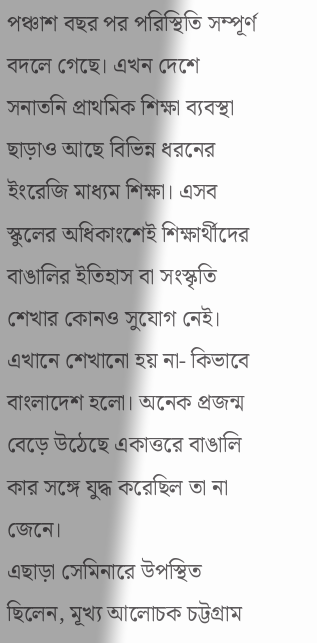পঞ্চাশ বছর পর পরিস্থিতি সম্পূর্ণ বদলে গেছে। এখন দেশে সনাতনি প্রাথমিক শিক্ষা ব্যবস্থা ছাড়াও আছে বিভিন্ন ধরনের ইংরেজি মাধ্যম শিক্ষা। এসব স্কুলের অধিকাংশেই শিক্ষার্থীদের বাঙালির ইতিহাস বা সংস্কৃতি শেখার কোনও সুযোগ নেই। এখানে শেখানো হয় না- কিভাবে বাংলাদেশ হলো। অনেক প্রজন্ম বেড়ে উঠেছে একাত্তরে বাঙালি কার সঙ্গে যুদ্ধ করেছিল তা না জেনে।
এছাড়া সেমিনারে উপস্থিত ছিলেন, মূখ্য আলোচক চট্টগ্রাম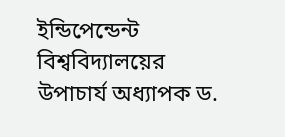ইন্ডিপেন্ডেন্ট বিশ্ববিদ্যালয়ের উপাচার্য অধ্যাপক ড.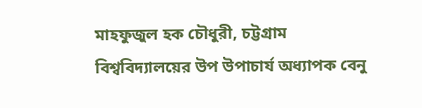মাহফুজুল হক চৌধুরী, চট্টগ্রাম বিশ্ববিদ্যালয়ের উপ উপাচার্য অধ্যাপক বেনু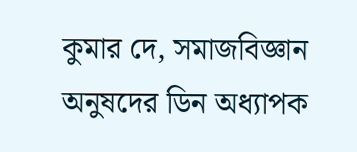কুমার দে, সমাজবিজ্ঞান অনুষদের ডিন অধ্যাপক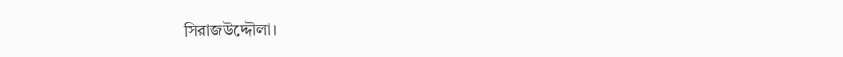সিরাজউদ্দৌলা।